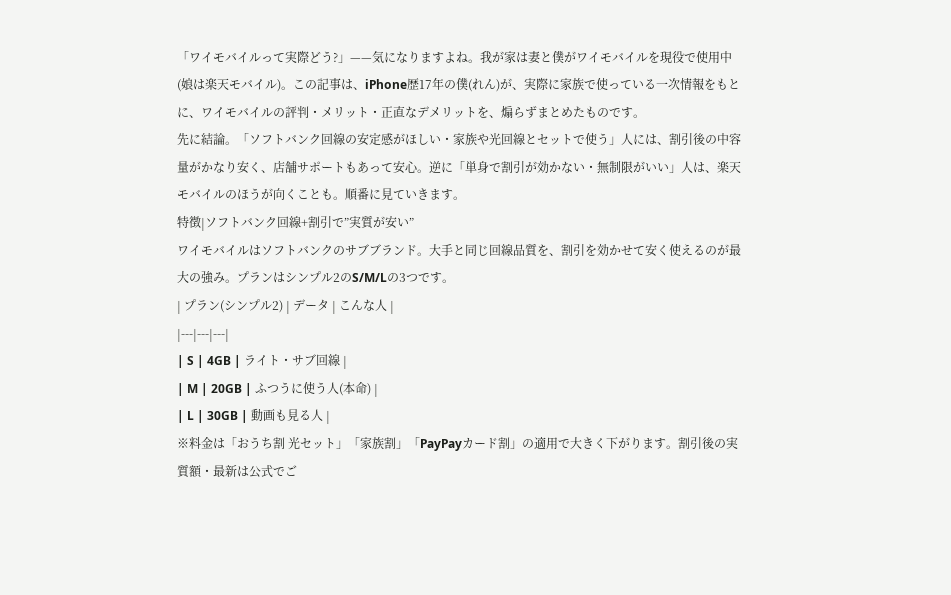「ワイモバイルって実際どう?」——気になりますよね。我が家は妻と僕がワイモバイルを現役で使用中(娘は楽天モバイル)。この記事は、iPhone歴17年の僕(れん)が、実際に家族で使っている一次情報をもとに、ワイモバイルの評判・メリット・正直なデメリットを、煽らずまとめたものです。
先に結論。「ソフトバンク回線の安定感がほしい・家族や光回線とセットで使う」人には、割引後の中容量がかなり安く、店舗サポートもあって安心。逆に「単身で割引が効かない・無制限がいい」人は、楽天モバイルのほうが向くことも。順番に見ていきます。
特徴|ソフトバンク回線+割引で”実質が安い”
ワイモバイルはソフトバンクのサブブランド。大手と同じ回線品質を、割引を効かせて安く使えるのが最大の強み。プランはシンプル2のS/M/Lの3つです。
| プラン(シンプル2) | データ | こんな人 |
|---|---|---|
| S | 4GB | ライト・サブ回線 |
| M | 20GB | ふつうに使う人(本命) |
| L | 30GB | 動画も見る人 |
※料金は「おうち割 光セット」「家族割」「PayPayカード割」の適用で大きく下がります。割引後の実質額・最新は公式でご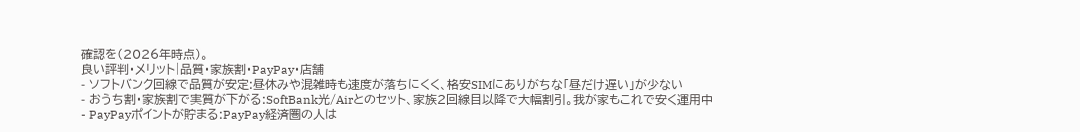確認を(2026年時点)。
良い評判・メリット|品質・家族割・PayPay・店舗
- ソフトバンク回線で品質が安定:昼休みや混雑時も速度が落ちにくく、格安SIMにありがちな「昼だけ遅い」が少ない
- おうち割・家族割で実質が下がる:SoftBank光/Airとのセット、家族2回線目以降で大幅割引。我が家もこれで安く運用中
- PayPayポイントが貯まる:PayPay経済圏の人は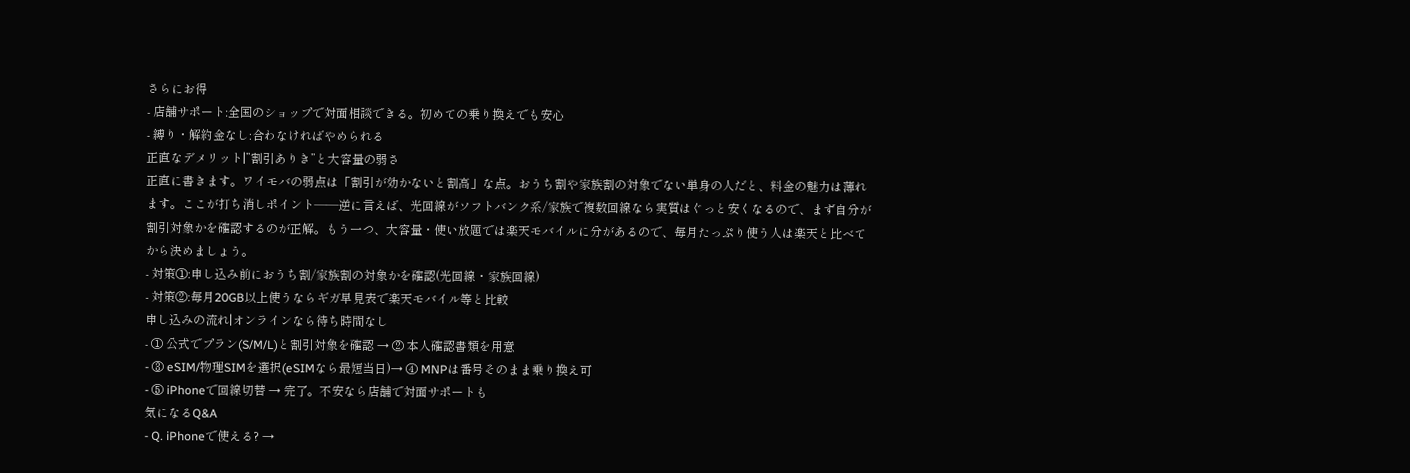さらにお得
- 店舗サポート:全国のショップで対面相談できる。初めての乗り換えでも安心
- 縛り・解約金なし:合わなければやめられる
正直なデメリット|”割引ありき”と大容量の弱さ
正直に書きます。ワイモバの弱点は「割引が効かないと割高」な点。おうち割や家族割の対象でない単身の人だと、料金の魅力は薄れます。ここが打ち消しポイント——逆に言えば、光回線がソフトバンク系/家族で複数回線なら実質はぐっと安くなるので、まず自分が割引対象かを確認するのが正解。もう一つ、大容量・使い放題では楽天モバイルに分があるので、毎月たっぷり使う人は楽天と比べてから決めましょう。
- 対策①:申し込み前におうち割/家族割の対象かを確認(光回線・家族回線)
- 対策②:毎月20GB以上使うならギガ早見表で楽天モバイル等と比較
申し込みの流れ|オンラインなら待ち時間なし
- ① 公式でプラン(S/M/L)と割引対象を確認 → ② 本人確認書類を用意
- ③ eSIM/物理SIMを選択(eSIMなら最短当日)→ ④ MNPは番号そのまま乗り換え可
- ⑤ iPhoneで回線切替 → 完了。不安なら店舗で対面サポートも
気になるQ&A
- Q. iPhoneで使える? →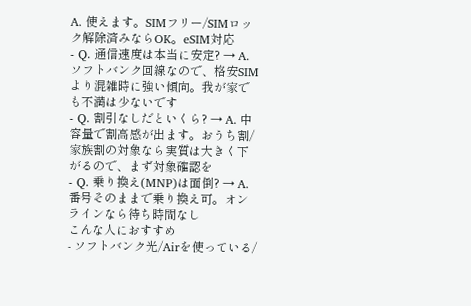A. 使えます。SIMフリー/SIMロック解除済みならOK。eSIM対応
- Q. 通信速度は本当に安定? → A. ソフトバンク回線なので、格安SIMより混雑時に強い傾向。我が家でも不満は少ないです
- Q. 割引なしだといくら? → A. 中容量で割高感が出ます。おうち割/家族割の対象なら実質は大きく下がるので、まず対象確認を
- Q. 乗り換え(MNP)は面倒? → A. 番号そのままで乗り換え可。オンラインなら待ち時間なし
こんな人におすすめ
- ソフトバンク光/Airを使っている/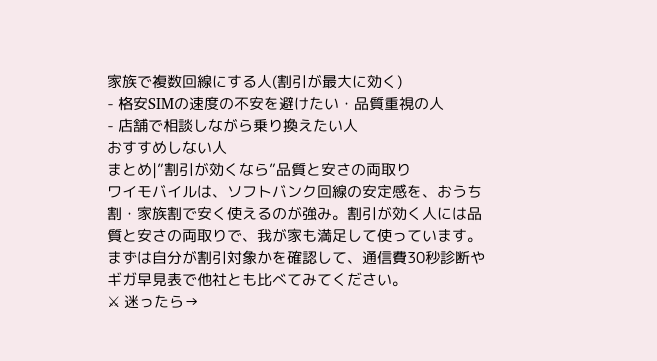家族で複数回線にする人(割引が最大に効く)
- 格安SIMの速度の不安を避けたい・品質重視の人
- 店舗で相談しながら乗り換えたい人
おすすめしない人
まとめ|”割引が効くなら”品質と安さの両取り
ワイモバイルは、ソフトバンク回線の安定感を、おうち割・家族割で安く使えるのが強み。割引が効く人には品質と安さの両取りで、我が家も満足して使っています。まずは自分が割引対象かを確認して、通信費30秒診断やギガ早見表で他社とも比べてみてください。
⚔ 迷ったら→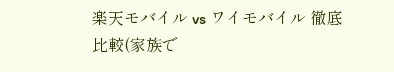楽天モバイル vs ワイモバイル 徹底比較(家族で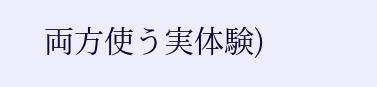両方使う実体験)